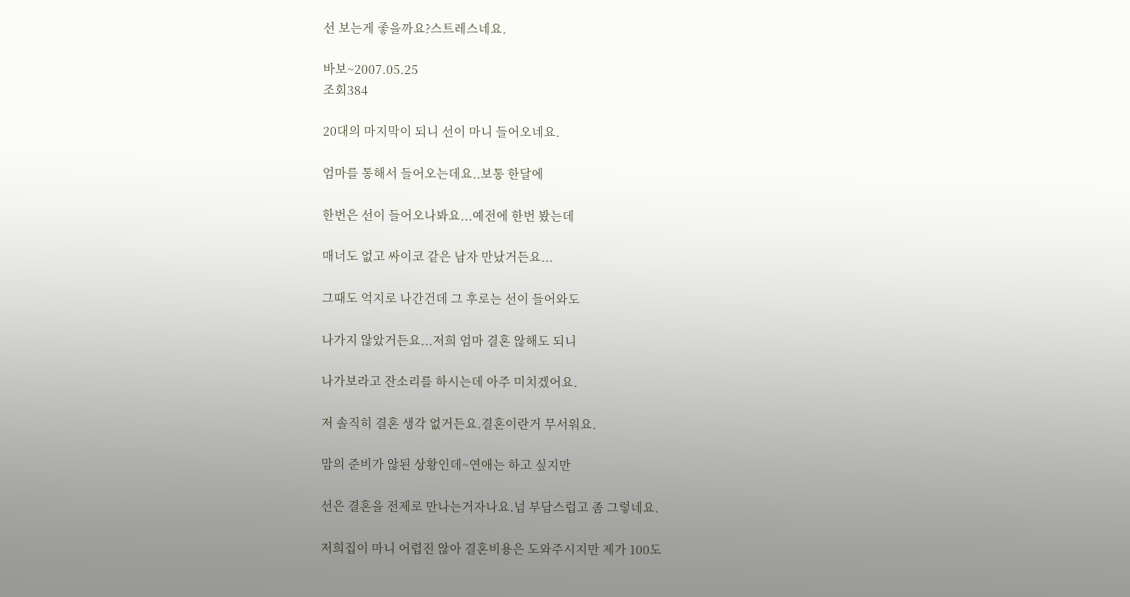선 보는게 좋을까요?스트레스네요.

바보~2007.05.25
조회384

20대의 마지막이 되니 선이 마니 들어오네요.

엄마를 통해서 들어오는데요..보통 한달에

한번은 선이 들어오나봐요...예전에 한번 봤는데

매너도 없고 싸이코 같은 남자 만났거든요...

그때도 억지로 나간건데 그 후로는 선이 들어와도

나가지 않았거든요...저희 엄마 결혼 않해도 되니

나가보라고 잔소리를 하시는데 아주 미치겠어요.

저 솔직히 결혼 생각 없거든요.결혼이란거 무서워요.

맘의 준비가 않된 상황인데~연애는 하고 싶지만

선은 결혼을 전제로 만나는거자나요.넘 부담스럽고 좀 그렇네요.

저희집이 마니 어렵진 않아 결혼비용은 도와주시지만 제가 100도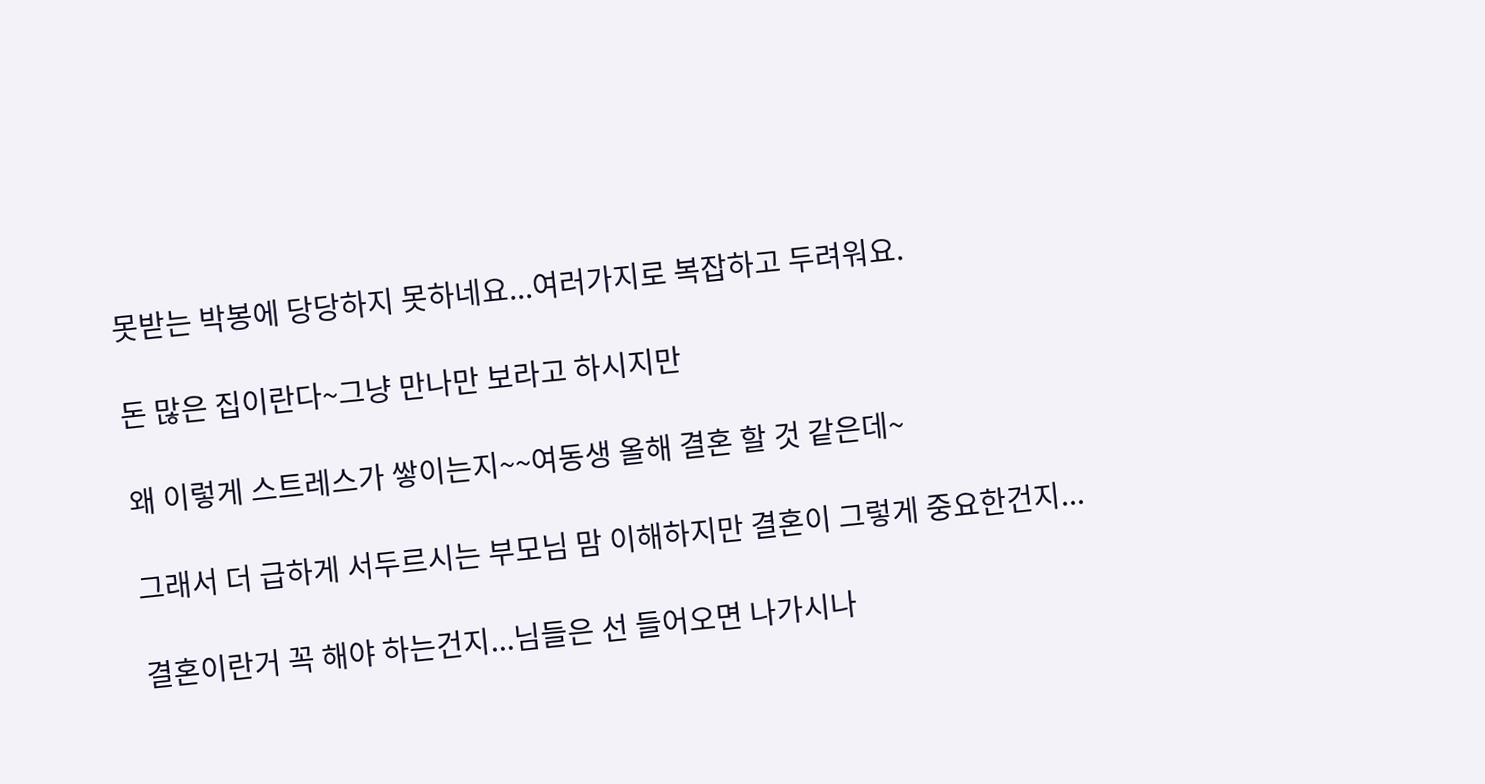못받는 박봉에 당당하지 못하네요...여러가지로 복잡하고 두려워요.

돈 많은 집이란다~그냥 만나만 보라고 하시지만

왜 이렇게 스트레스가 쌓이는지~~여동생 올해 결혼 할 것 같은데~

그래서 더 급하게 서두르시는 부모님 맘 이해하지만 결혼이 그렇게 중요한건지...

결혼이란거 꼭 해야 하는건지...님들은 선 들어오면 나가시나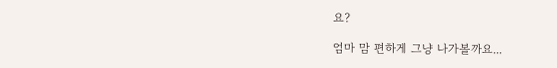요?

엄마 맘 편하게 그냥 나가볼까요...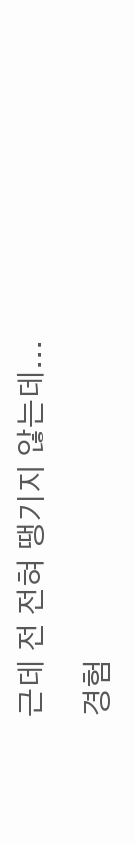근데 전 전혀 땡기지 않는데...

경험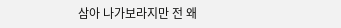삼아 나가보라지만 전 왜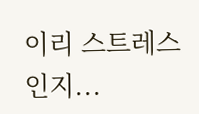이리 스트레스인지...